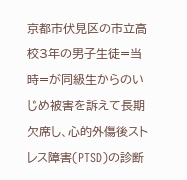京都市伏見区の市立高校3年の男子生徒=当時=が同級生からのいじめ被害を訴えて長期欠席し、心的外傷後ストレス障害(PTSD)の診断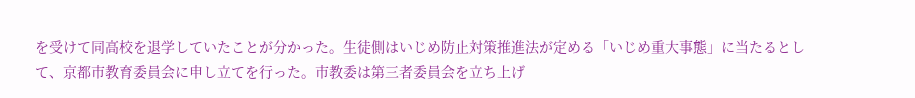を受けて同高校を退学していたことが分かった。生徒側はいじめ防止対策推進法が定める「いじめ重大事態」に当たるとして、京都市教育委員会に申し立てを行った。市教委は第三者委員会を立ち上げ